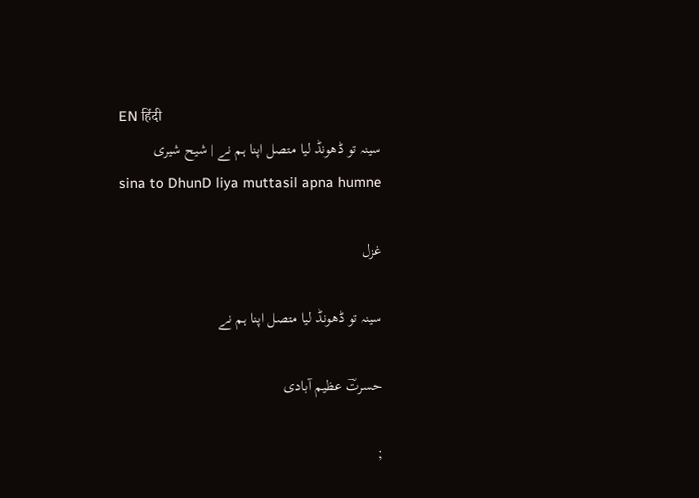EN हिंदी
سینہ تو ڈھونڈ لیا متصل اپنا ہم نے | شیح شیری
sina to DhunD liya muttasil apna humne

غزل

سینہ تو ڈھونڈ لیا متصل اپنا ہم نے

حسرتؔ عظیم آبادی

;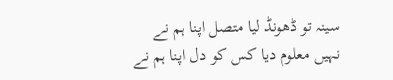سینہ تو ڈھونڈ لیا متصل اپنا ہم نے
نہیں معلوم دیا کس کو دل اپنا ہم نے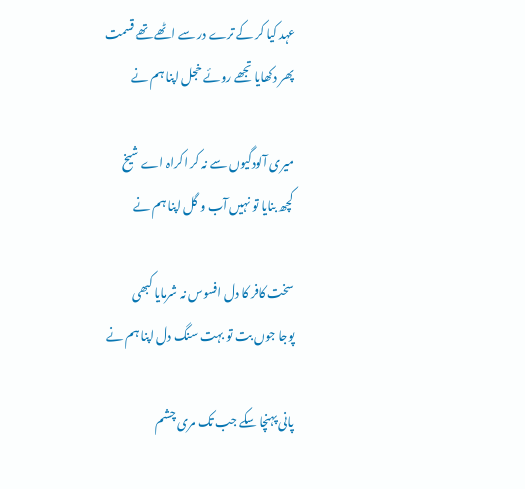عہد کیا کر کے ترے در سے اٹھے تھے قسمت
پھر دکھایا تجھے روئے خجل اپنا ہم نے

میری آلودگیوں سے نہ کر اکراہ اے شیخ
کچھ بنایا تو نہیں آب و گل اپنا ہم نے

سخت کافر کا دل افسوس نہ شرمایا کبھی
پوجا جوں بت تو بہت سنگ دل اپنا ہم نے

پانی پہنچا سکے جب تک مری چشم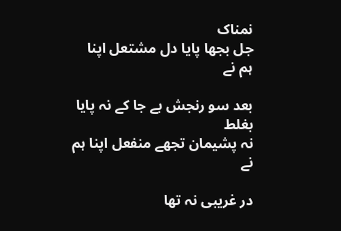نمناک
جل بجھا پایا دل مشتعل اپنا ہم نے

بعد سو رنجش بے جا کے نہ پایا بغلط
نہ پشیمان تجھے منفعل اپنا ہم نے

در غریبی نہ تھا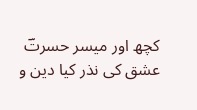کچھ اور میسر حسرتؔ
عشق کی نذر کیا دین و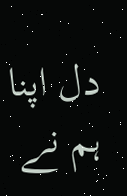دل اپنا ہم نے